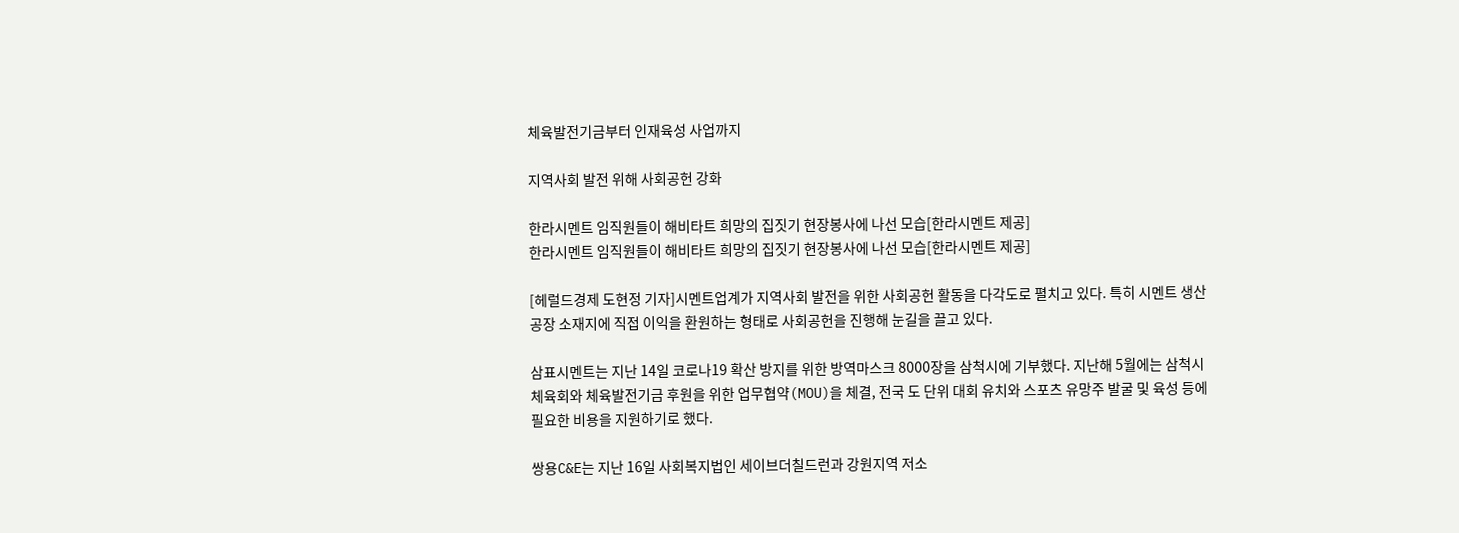체육발전기금부터 인재육성 사업까지

지역사회 발전 위해 사회공헌 강화

한라시멘트 임직원들이 해비타트 희망의 집짓기 현장봉사에 나선 모습[한라시멘트 제공]
한라시멘트 임직원들이 해비타트 희망의 집짓기 현장봉사에 나선 모습[한라시멘트 제공]

[헤럴드경제 도현정 기자]시멘트업계가 지역사회 발전을 위한 사회공헌 활동을 다각도로 펼치고 있다. 특히 시멘트 생산공장 소재지에 직접 이익을 환원하는 형태로 사회공헌을 진행해 눈길을 끌고 있다.

삼표시멘트는 지난 14일 코로나19 확산 방지를 위한 방역마스크 8000장을 삼척시에 기부했다. 지난해 5월에는 삼척시체육회와 체육발전기금 후원을 위한 업무협약(MOU)을 체결, 전국 도 단위 대회 유치와 스포츠 유망주 발굴 및 육성 등에 필요한 비용을 지원하기로 했다.

쌍용C&E는 지난 16일 사회복지법인 세이브더칠드런과 강원지역 저소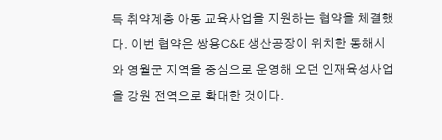득 취약계층 아동 교육사업을 지원하는 협약을 체결했다. 이번 협약은 쌍용C&E 생산공장이 위치한 동해시와 영월군 지역을 중심으로 운영해 오던 인재육성사업을 강원 전역으로 확대한 것이다.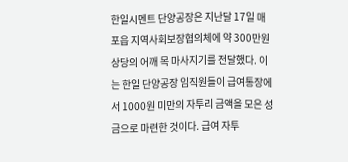한일시멘트 단양공장은 지난달 17일 매포읍 지역사회보장협의체에 약 300만원 상당의 어깨 목 마사지기를 전달했다. 이는 한일 단양공장 임직원들이 급여통장에서 1000원 미만의 자투리 금액을 모은 성금으로 마련한 것이다. 급여 자투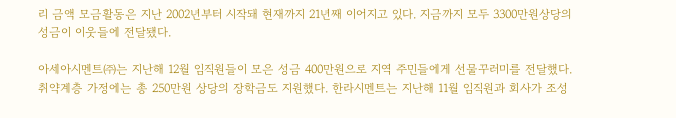리 금액 모금활동은 지난 2002년부터 시작돼 현재까지 21년째 이어지고 있다. 지금까지 모두 3300만원상당의 성금이 이웃들에 전달됐다.

아세아시멘트㈜는 지난해 12월 임직원들이 모은 성금 400만원으로 지역 주민들에게 선물꾸러미를 전달했다. 취약계층 가정에는 총 250만원 상당의 장학금도 지원했다. 한라시멘트는 지난해 11월 임직원과 회사가 조성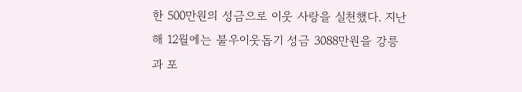한 500만원의 성금으로 이웃 사랑을 실천했다. 지난해 12월에는 불우이웃돕기 성금 3088만원을 강릉과 포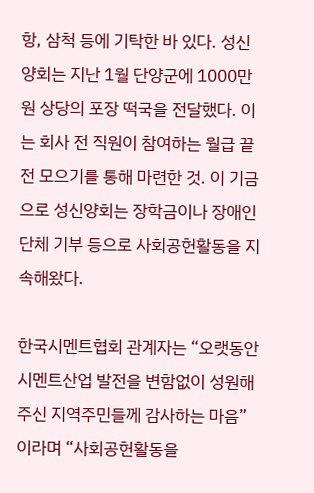항, 삼척 등에 기탁한 바 있다. 성신양회는 지난 1월 단양군에 1000만원 상당의 포장 떡국을 전달했다. 이는 회사 전 직원이 참여하는 월급 끝전 모으기를 통해 마련한 것. 이 기금으로 성신양회는 장학금이나 장애인단체 기부 등으로 사회공헌활동을 지속해왔다.

한국시멘트협회 관계자는 “오랫동안 시멘트산업 발전을 변함없이 성원해 주신 지역주민들께 감사하는 마음”이라며 “사회공헌활동을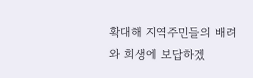확대해 지역주민들의 배려와 희생에 보답하겠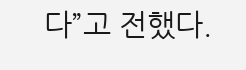다”고 전했다.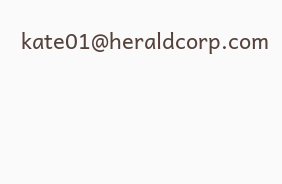kate01@heraldcorp.com